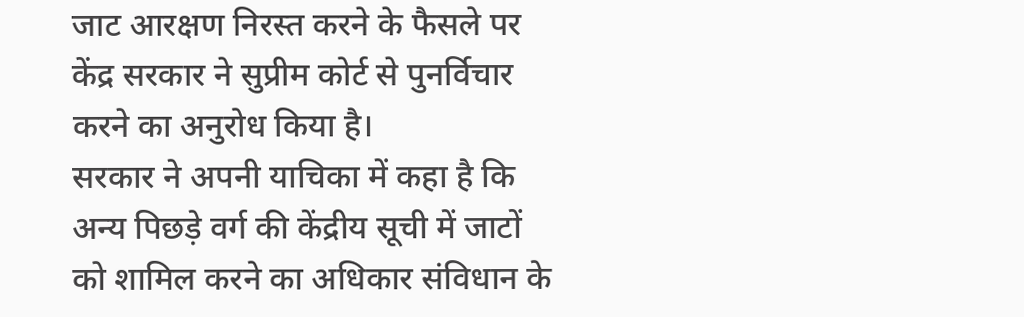जाट आरक्षण निरस्त करने के फैसले पर केंद्र सरकार ने सुप्रीम कोर्ट से पुनर्विचार करने का अनुरोध किया है।
सरकार ने अपनी याचिका में कहा है कि अन्य पिछड़े वर्ग की केंद्रीय सूची में जाटों को शामिल करने का अधिकार संविधान के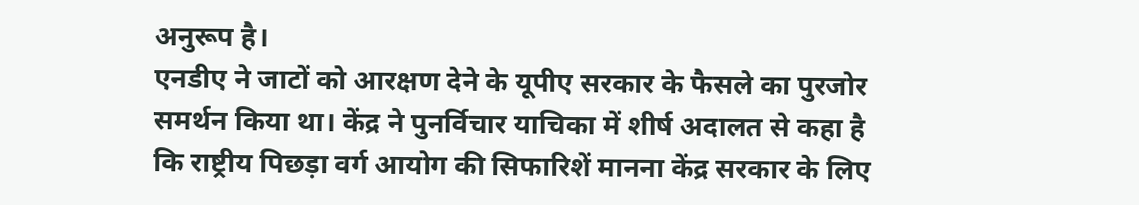अनुरूप है।
एनडीए ने जाटों को आरक्षण देने के यूपीए सरकार के फैसले का पुरजोर समर्थन किया था। केंद्र ने पुनर्विचार याचिका में शीर्ष अदालत से कहा है कि राष्ट्रीय पिछड़ा वर्ग आयोग की सिफारिशें मानना केंद्र सरकार के लिए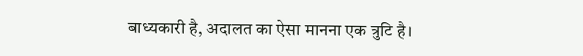बाध्यकारी है, अदालत का ऐसा मानना एक त्रुटि है।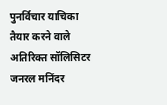पुनर्विचार याचिका तैयार करने वाले अतिरिक्त सॉलिसिटर जनरल मनिंदर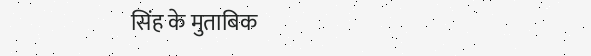सिंह के मुताबिक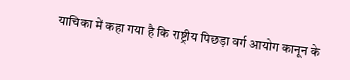याचिका में कहा गया है कि राष्ट्रीय पिछड़ा वर्ग आयोग कानून के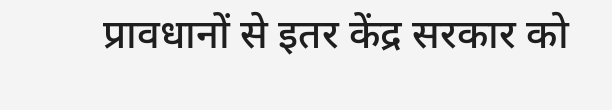प्रावधानों से इतर केंद्र सरकार को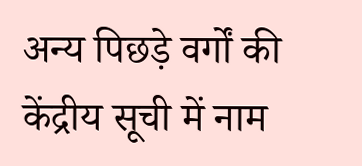अन्य पिछड़े वर्गों की केंद्रीय सूची में नाम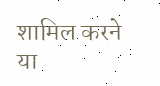शामिल करने या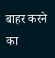बाहर करने का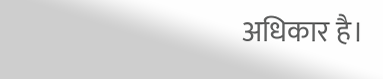अधिकार है।